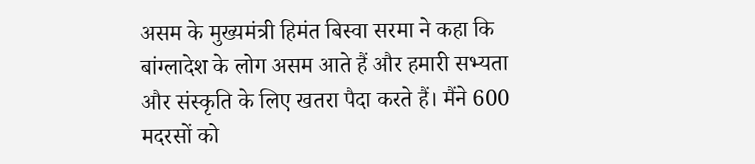असम के मुख्यमंत्री हिमंत बिस्वा सरमा ने कहा कि बांग्लादेश के लोग असम आते हैं और हमारी सभ्यता और संस्कृति के लिए खतरा पैदा करते हैं। मैंने 600 मदरसों को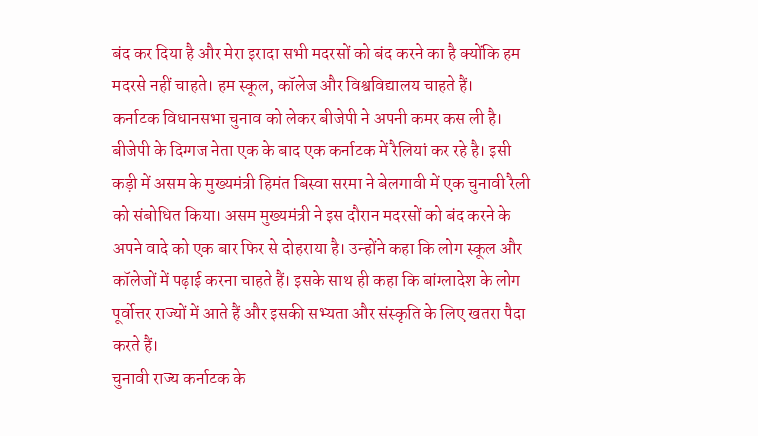बंद कर दिया है और मेरा इरादा सभी मदरसों को बंद करने का है क्योंकि हम मदरसे नहीं चाहते। हम स्कूल, कॉलेज और विश्वविद्यालय चाहते हैं।
कर्नाटक विधानसभा चुनाव को लेकर बीजेपी ने अपनी कमर कस ली है। बीजेपी के दिग्गज नेता एक के बाद एक कर्नाटक में रैलियां कर रहे है। इसी कड़ी में असम के मुख्यमंत्री हिमंत बिस्वा सरमा ने बेलगावी में एक चुनावी रैली को संबोधित किया। असम मुख्यमंत्री ने इस दौरान मदरसों को बंद करने के अपने वादे को एक बार फिर से दोहराया है। उन्होंने कहा कि लोग स्कूल और कॉलेजों में पढ़ाई करना चाहते हैं। इसके साथ ही कहा कि बांग्लादेश के लोग पूर्वोत्तर राज्यों में आते हैं और इसकी सभ्यता और संस्कृति के लिए खतरा पैदा करते हैं।
चुनावी राज्य कर्नाटक के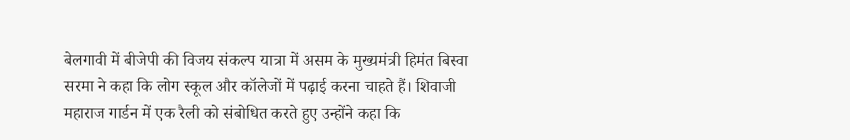बेलगावी में बीजेपी की विजय संकल्प यात्रा में असम के मुख्यमंत्री हिमंत बिस्वा सरमा ने कहा कि लोग स्कूल और कॉलेजों में पढ़ाई करना चाहते हैं। शिवाजी महाराज गार्डन में एक रैली को संबोधित करते हुए उन्होंने कहा कि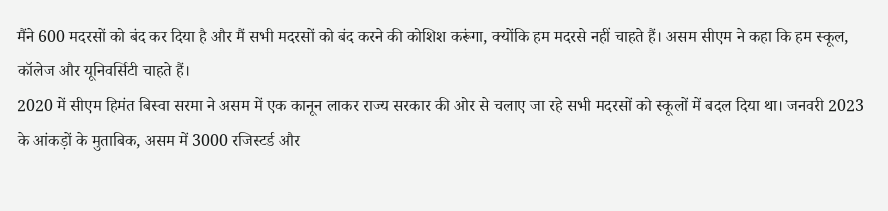मैंने 600 मदरसों को बंद कर दिया है और मैं सभी मदरसों को बंद करने की कोशिश करूंगा, क्योंकि हम मदरसे नहीं चाहते हैं। असम सीएम ने कहा कि हम स्कूल, कॉलेज और यूनिवर्सिटी चाहते हैं।
2020 में सीएम हिमंत बिस्वा सरमा ने असम में एक कानून लाकर राज्य सरकार की ओर से चलाए जा रहे सभी मदरसों को स्कूलों में बदल दिया था। जनवरी 2023 के आंकड़ों के मुताबिक, असम में 3000 रजिस्टर्ड और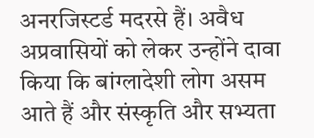अनरजिस्टर्ड मदरसे हैं। अवैध अप्रवासियों को लेकर उन्होंने दावा किया कि बांग्लादेशी लोग असम आते हैं और संस्कृति और सभ्यता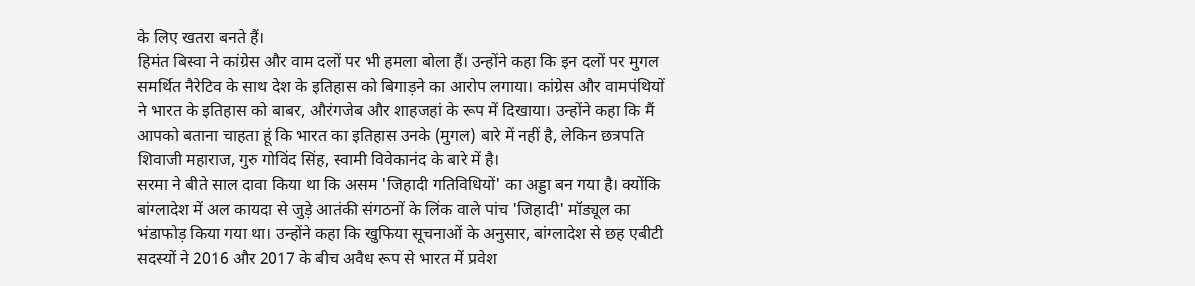के लिए खतरा बनते हैं।
हिमंत बिस्वा ने कांग्रेस और वाम दलों पर भी हमला बोला हैं। उन्होंने कहा कि इन दलों पर मुगल समर्थित नैरेटिव के साथ देश के इतिहास को बिगाड़ने का आरोप लगाया। कांग्रेस और वामपंथियों ने भारत के इतिहास को बाबर, औरंगजेब और शाहजहां के रूप में दिखाया। उन्होंने कहा कि मैं आपको बताना चाहता हूं कि भारत का इतिहास उनके (मुगल) बारे में नहीं है, लेकिन छत्रपति शिवाजी महाराज, गुरु गोविंद सिंह, स्वामी विवेकानंद के बारे में है।
सरमा ने बीते साल दावा किया था कि असम 'जिहादी गतिविधियों' का अड्डा बन गया है। क्योंकि बांग्लादेश में अल कायदा से जुड़े आतंकी संगठनों के लिंक वाले पांच 'जिहादी' मॉड्यूल का भंडाफोड़ किया गया था। उन्होंने कहा कि खुफिया सूचनाओं के अनुसार, बांग्लादेश से छह एबीटी सदस्यों ने 2016 और 2017 के बीच अवैध रूप से भारत में प्रवेश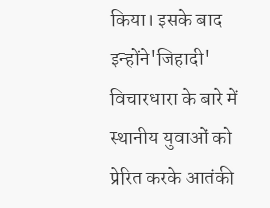किया। इसके बाद इन्होंने'जिहादी' विचारधारा के बारे में स्थानीय युवाओं को प्रेरित करके आतंकी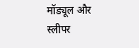मॉड्यूल और स्लीपर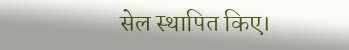सेल स्थापित किए।